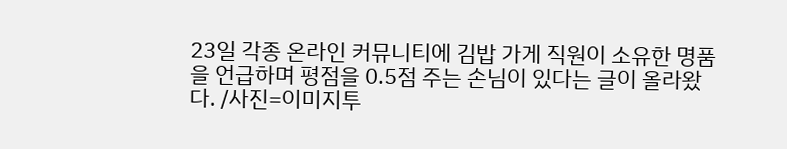23일 각종 온라인 커뮤니티에 김밥 가게 직원이 소유한 명품을 언급하며 평점을 0.5점 주는 손님이 있다는 글이 올라왔다. /사진=이미지투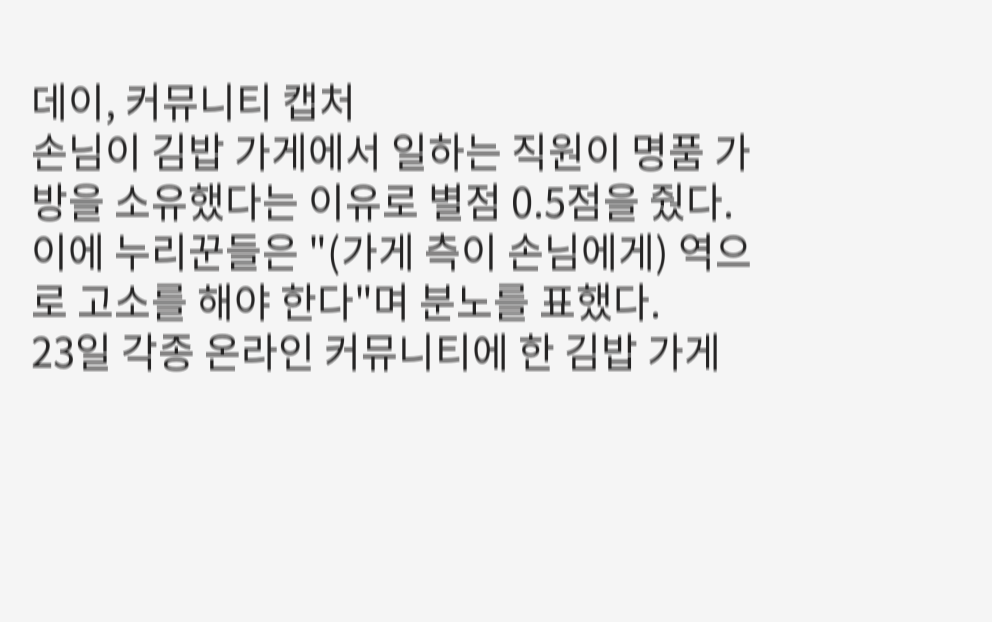데이, 커뮤니티 캡처
손님이 김밥 가게에서 일하는 직원이 명품 가방을 소유했다는 이유로 별점 0.5점을 줬다. 이에 누리꾼들은 "(가게 측이 손님에게) 역으로 고소를 해야 한다"며 분노를 표했다.
23일 각종 온라인 커뮤니티에 한 김밥 가게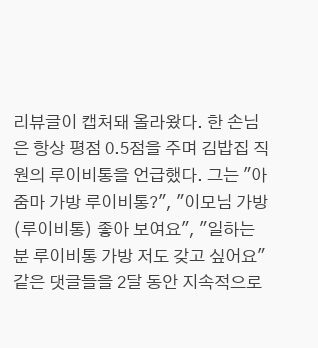리뷰글이 캡처돼 올라왔다. 한 손님은 항상 평점 0.5점을 주며 김밥집 직원의 루이비통을 언급했다. 그는 "아줌마 가방 루이비통?", "이모님 가방(루이비통) 좋아 보여요", "일하는 분 루이비통 가방 저도 갖고 싶어요" 같은 댓글들을 2달 동안 지속적으로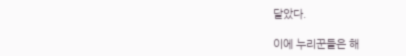달았다.

이에 누리꾼들은 해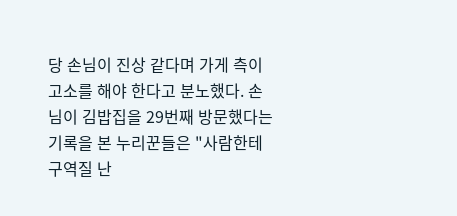당 손님이 진상 같다며 가게 측이 고소를 해야 한다고 분노했다. 손님이 김밥집을 29번째 방문했다는 기록을 본 누리꾼들은 "사람한테 구역질 난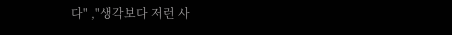다" ,"생각보다 저런 사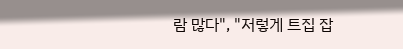람 많다", "저렇게 트집 잡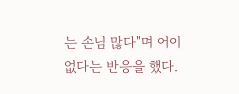는 손님 많다"며 어이없다는 반응을 했다.